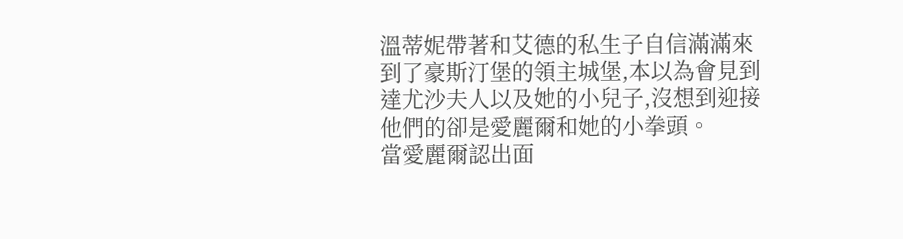溫蒂妮帶著和艾德的私生子自信滿滿來到了豪斯汀堡的領主城堡,本以為會見到達尤沙夫人以及她的小兒子,沒想到迎接他們的卻是愛麗爾和她的小拳頭。
當愛麗爾認出面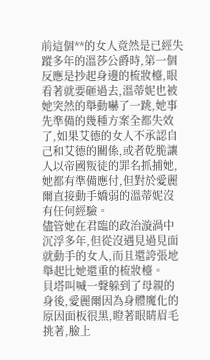前這個**的女人竟然是已經失蹤多年的溫莎公爵時,第一個反應是抄起身邊的梳妝檯,眼看著就要砸過去,溫蒂妮也被她突然的舉動嚇了一跳,她事先準備的幾種方案全都失效了,如果艾德的女人不承認自己和艾德的關係,或者乾脆讓人以帝國叛徒的罪名抓捕她,她都有準備應付,但對於愛麗爾直接動手嬌弱的溫蒂妮沒有任何經驗。
儘管她在君臨的政治漩渦中沉浮多年,但從沒遇見過見面就動手的女人,而且還誇張地舉起比她還重的梳妝檯。
貝塔叫喊一聲躲到了母親的身後,愛麗爾因為身體魔化的原因面板很黑,瞪著眼睛眉毛挑著,臉上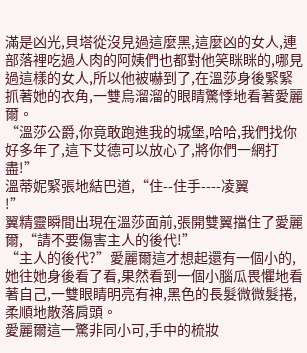滿是凶光,貝塔從沒見過這麼黑,這麼凶的女人,連部落裡吃過人肉的阿姨們也都對他笑眯眯的,哪見過這樣的女人,所以他被嚇到了,在溫莎身後緊緊抓著她的衣角,一雙烏溜溜的眼睛驚悸地看著愛麗爾。
“溫莎公爵,你竟敢跑進我的城堡,哈哈,我們找你好多年了,這下艾德可以放心了,將你們一網打盡!”
溫蒂妮緊張地結巴道,“住--住手----凌翼
!”
翼精靈瞬間出現在溫莎面前,張開雙翼擋住了愛麗爾,“請不要傷害主人的後代!”
“主人的後代?”愛麗爾這才想起還有一個小的,她往她身後看了看,果然看到一個小腦瓜畏懼地看著自己,一雙眼睛明亮有神,黑色的長髮微微髮捲,柔順地散落肩頭。
愛麗爾這一驚非同小可,手中的梳妝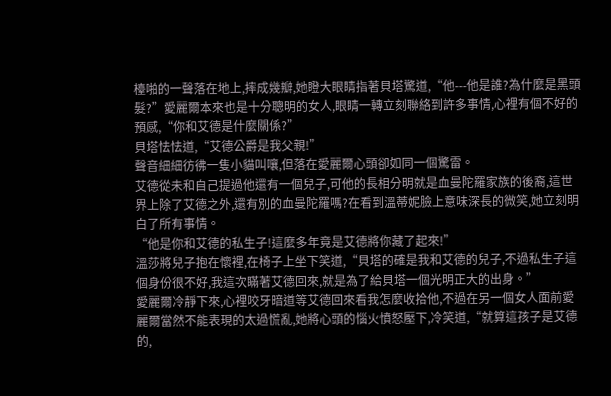檯啪的一聲落在地上,摔成幾瓣,她瞪大眼睛指著貝塔驚道,“他---他是誰?為什麼是黑頭髮?”愛麗爾本來也是十分聰明的女人,眼睛一轉立刻聯絡到許多事情,心裡有個不好的預感,“你和艾德是什麼關係?”
貝塔怯怯道,“艾德公爵是我父親!”
聲音細細彷彿一隻小貓叫嚷,但落在愛麗爾心頭卻如同一個驚雷。
艾德從未和自己提過他還有一個兒子,可他的長相分明就是血曼陀羅家族的後裔,這世界上除了艾德之外,還有別的血曼陀羅嗎?在看到溫蒂妮臉上意味深長的微笑,她立刻明白了所有事情。
“他是你和艾德的私生子!這麼多年竟是艾德將你藏了起來!”
溫莎將兒子抱在懷裡,在椅子上坐下笑道,“貝塔的確是我和艾德的兒子,不過私生子這個身份很不好,我這次瞞著艾德回來,就是為了給貝塔一個光明正大的出身。”
愛麗爾冷靜下來,心裡咬牙暗道等艾德回來看我怎麼收拾他,不過在另一個女人面前愛麗爾當然不能表現的太過慌亂,她將心頭的惱火憤怒壓下,冷笑道,“就算這孩子是艾德的,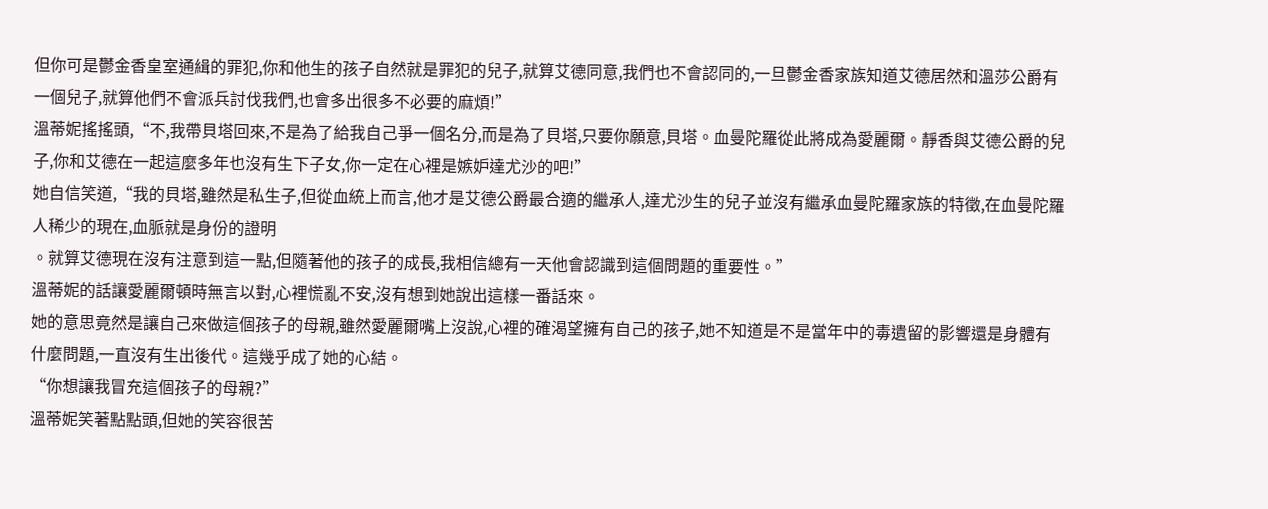但你可是鬱金香皇室通緝的罪犯,你和他生的孩子自然就是罪犯的兒子,就算艾德同意,我們也不會認同的,一旦鬱金香家族知道艾德居然和溫莎公爵有一個兒子,就算他們不會派兵討伐我們,也會多出很多不必要的麻煩!”
溫蒂妮搖搖頭,“不,我帶貝塔回來,不是為了給我自己爭一個名分,而是為了貝塔,只要你願意,貝塔。血曼陀羅從此將成為愛麗爾。靜香與艾德公爵的兒子,你和艾德在一起這麼多年也沒有生下子女,你一定在心裡是嫉妒達尤沙的吧!”
她自信笑道,“我的貝塔,雖然是私生子,但從血統上而言,他才是艾德公爵最合適的繼承人,達尤沙生的兒子並沒有繼承血曼陀羅家族的特徵,在血曼陀羅人稀少的現在,血脈就是身份的證明
。就算艾德現在沒有注意到這一點,但隨著他的孩子的成長,我相信總有一天他會認識到這個問題的重要性。”
溫蒂妮的話讓愛麗爾頓時無言以對,心裡慌亂不安,沒有想到她說出這樣一番話來。
她的意思竟然是讓自己來做這個孩子的母親,雖然愛麗爾嘴上沒說,心裡的確渴望擁有自己的孩子,她不知道是不是當年中的毒遺留的影響還是身體有什麼問題,一直沒有生出後代。這幾乎成了她的心結。
“你想讓我冒充這個孩子的母親?”
溫蒂妮笑著點點頭,但她的笑容很苦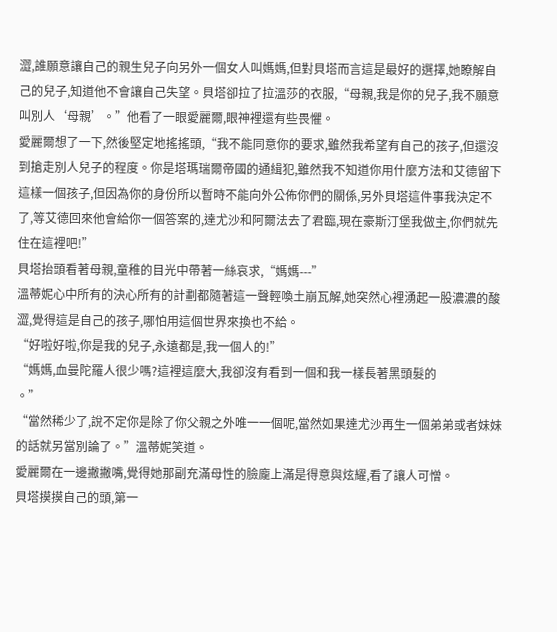澀,誰願意讓自己的親生兒子向另外一個女人叫媽媽,但對貝塔而言這是最好的選擇,她瞭解自己的兒子,知道他不會讓自己失望。貝塔卻拉了拉溫莎的衣服,“母親,我是你的兒子,我不願意叫別人‘母親’。”他看了一眼愛麗爾,眼神裡還有些畏懼。
愛麗爾想了一下,然後堅定地搖搖頭,“我不能同意你的要求,雖然我希望有自己的孩子,但還沒到搶走別人兒子的程度。你是塔瑪瑞爾帝國的通緝犯,雖然我不知道你用什麼方法和艾德留下這樣一個孩子,但因為你的身份所以暫時不能向外公佈你們的關係,另外貝塔這件事我決定不了,等艾德回來他會給你一個答案的,達尤沙和阿爾法去了君臨,現在豪斯汀堡我做主,你們就先住在這裡吧!”
貝塔抬頭看著母親,童稚的目光中帶著一絲哀求,“媽媽---”
溫蒂妮心中所有的決心所有的計劃都隨著這一聲輕喚土崩瓦解,她突然心裡湧起一股濃濃的酸澀,覺得這是自己的孩子,哪怕用這個世界來換也不給。
“好啦好啦,你是我的兒子,永遠都是,我一個人的!”
“媽媽,血曼陀羅人很少嗎?這裡這麼大,我卻沒有看到一個和我一樣長著黑頭髮的
。”
“當然稀少了,說不定你是除了你父親之外唯一一個呢,當然如果達尤沙再生一個弟弟或者妹妹的話就另當別論了。”溫蒂妮笑道。
愛麗爾在一邊撇撇嘴,覺得她那副充滿母性的臉龐上滿是得意與炫耀,看了讓人可憎。
貝塔摸摸自己的頭,第一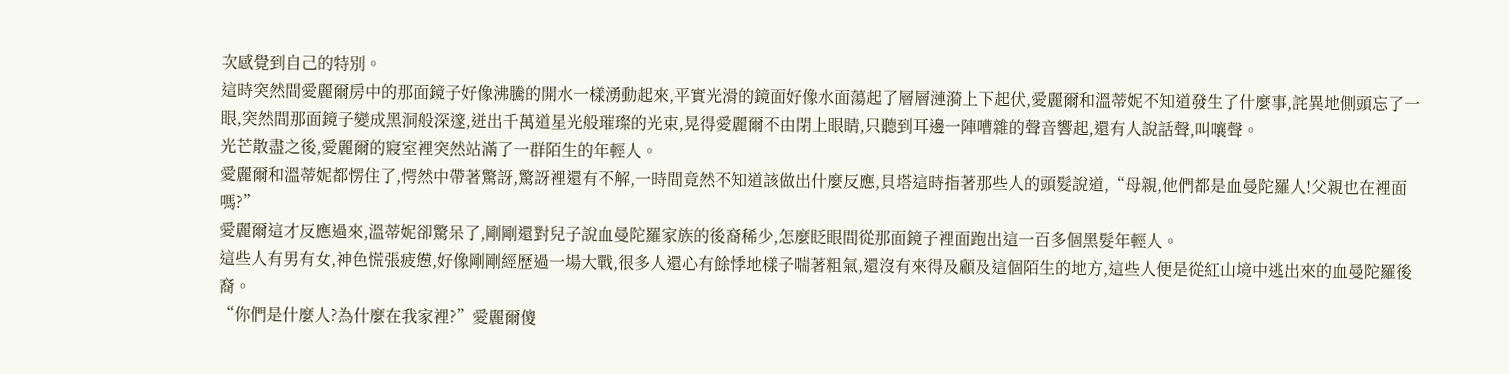次感覺到自己的特別。
這時突然間愛麗爾房中的那面鏡子好像沸騰的開水一樣湧動起來,平實光滑的鏡面好像水面蕩起了層層漣漪上下起伏,愛麗爾和溫蒂妮不知道發生了什麼事,詫異地側頭忘了一眼,突然間那面鏡子變成黑洞般深邃,迸出千萬道星光般璀璨的光束,晃得愛麗爾不由閉上眼睛,只聽到耳邊一陣嘈雜的聲音響起,還有人說話聲,叫嚷聲。
光芒散盡之後,愛麗爾的寢室裡突然站滿了一群陌生的年輕人。
愛麗爾和溫蒂妮都愣住了,愕然中帶著驚訝,驚訝裡還有不解,一時間竟然不知道該做出什麼反應,貝塔這時指著那些人的頭髮說道,“母親,他們都是血曼陀羅人!父親也在裡面嗎?”
愛麗爾這才反應過來,溫蒂妮卻驚呆了,剛剛還對兒子說血曼陀羅家族的後裔稀少,怎麼眨眼間從那面鏡子裡面跑出這一百多個黑髮年輕人。
這些人有男有女,神色慌張疲憊,好像剛剛經歷過一場大戰,很多人還心有餘悸地樣子喘著粗氣,還沒有來得及顧及這個陌生的地方,這些人便是從紅山境中逃出來的血曼陀羅後裔。
“你們是什麼人?為什麼在我家裡?”愛麗爾傻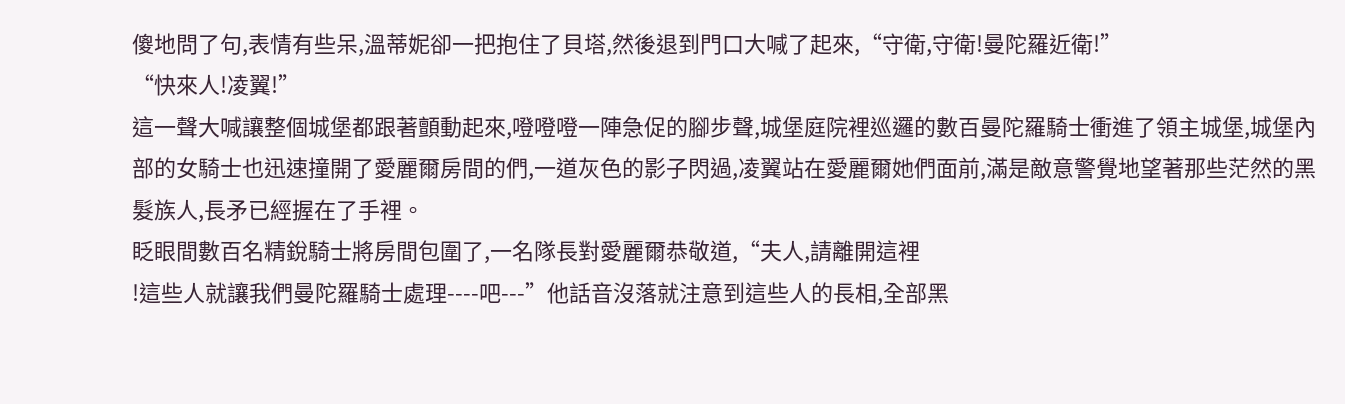傻地問了句,表情有些呆,溫蒂妮卻一把抱住了貝塔,然後退到門口大喊了起來,“守衛,守衛!曼陀羅近衛!”
“快來人!凌翼!”
這一聲大喊讓整個城堡都跟著顫動起來,噔噔噔一陣急促的腳步聲,城堡庭院裡巡邏的數百曼陀羅騎士衝進了領主城堡,城堡內部的女騎士也迅速撞開了愛麗爾房間的們,一道灰色的影子閃過,凌翼站在愛麗爾她們面前,滿是敵意警覺地望著那些茫然的黑髮族人,長矛已經握在了手裡。
眨眼間數百名精銳騎士將房間包圍了,一名隊長對愛麗爾恭敬道,“夫人,請離開這裡
!這些人就讓我們曼陀羅騎士處理----吧---”他話音沒落就注意到這些人的長相,全部黑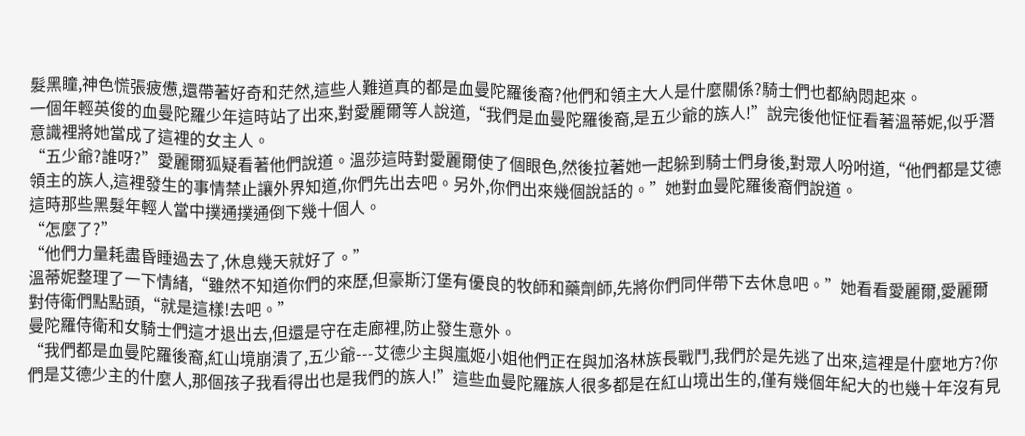髮黑瞳,神色慌張疲憊,還帶著好奇和茫然,這些人難道真的都是血曼陀羅後裔?他們和領主大人是什麼關係?騎士們也都納悶起來。
一個年輕英俊的血曼陀羅少年這時站了出來,對愛麗爾等人說道,“我們是血曼陀羅後裔,是五少爺的族人!”說完後他怔怔看著溫蒂妮,似乎潛意識裡將她當成了這裡的女主人。
“五少爺?誰呀?”愛麗爾狐疑看著他們說道。溫莎這時對愛麗爾使了個眼色,然後拉著她一起躲到騎士們身後,對眾人吩咐道,“他們都是艾德領主的族人,這裡發生的事情禁止讓外界知道,你們先出去吧。另外,你們出來幾個說話的。”她對血曼陀羅後裔們說道。
這時那些黑髮年輕人當中撲通撲通倒下幾十個人。
“怎麼了?”
“他們力量耗盡昏睡過去了,休息幾天就好了。”
溫蒂妮整理了一下情緒,“雖然不知道你們的來歷,但豪斯汀堡有優良的牧師和藥劑師,先將你們同伴帶下去休息吧。”她看看愛麗爾,愛麗爾對侍衛們點點頭,“就是這樣!去吧。”
曼陀羅侍衛和女騎士們這才退出去,但還是守在走廊裡,防止發生意外。
“我們都是血曼陀羅後裔,紅山境崩潰了,五少爺---艾德少主與嵐姬小姐他們正在與加洛林族長戰鬥,我們於是先逃了出來,這裡是什麼地方?你們是艾德少主的什麼人,那個孩子我看得出也是我們的族人!”這些血曼陀羅族人很多都是在紅山境出生的,僅有幾個年紀大的也幾十年沒有見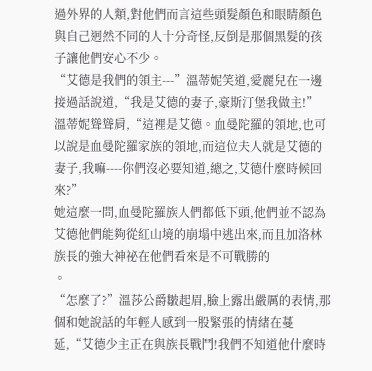過外界的人類,對他們而言這些頭髮顏色和眼睛顏色與自己迥然不同的人十分奇怪,反倒是那個黑髮的孩子讓他們安心不少。
“艾德是我們的領主---”溫蒂妮笑道,愛麗兒在一邊接過話說道,“我是艾德的妻子,豪斯汀堡我做主!”
溫蒂妮聳聳肩,“這裡是艾德。血曼陀羅的領地,也可以說是血曼陀羅家族的領地,而這位夫人就是艾德的妻子,我嘛----你們沒必要知道,總之,艾德什麼時候回來?”
她這麼一問,血曼陀羅族人們都低下頭,他們並不認為艾德他們能夠從紅山境的崩塌中逃出來,而且加洛林族長的強大神祕在他們看來是不可戰勝的
。
“怎麼了?”溫莎公爵皺起眉,臉上露出嚴厲的表情,那個和她說話的年輕人感到一股緊張的情緒在蔓延,“艾德少主正在與族長戰鬥!我們不知道他什麼時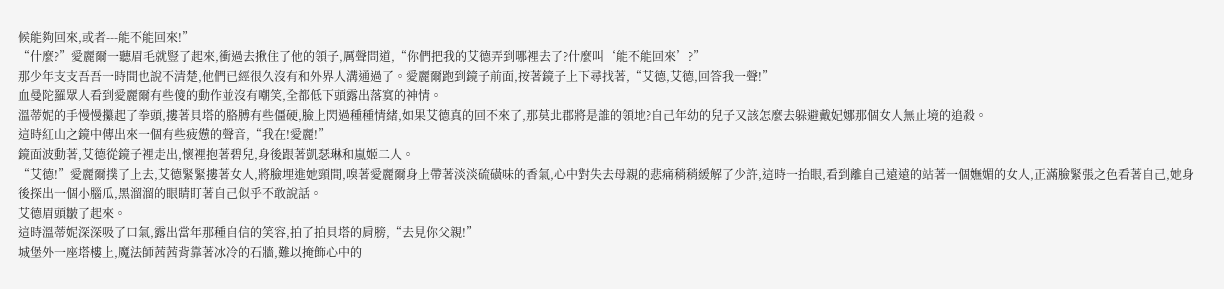候能夠回來,或者---能不能回來!”
“什麼?”愛麗爾一聽眉毛就豎了起來,衝過去揪住了他的領子,厲聲問道,“你們把我的艾德弄到哪裡去了?什麼叫‘能不能回來’?”
那少年支支吾吾一時間也說不清楚,他們已經很久沒有和外界人溝通過了。愛麗爾跑到鏡子前面,按著鏡子上下尋找著,“艾德,艾德,回答我一聲!”
血曼陀羅眾人看到愛麗爾有些傻的動作並沒有嘲笑,全都低下頭露出落寞的神情。
溫蒂妮的手慢慢攥起了拳頭,摟著貝塔的胳膊有些僵硬,臉上閃過種種情緒,如果艾德真的回不來了,那莫北郡將是誰的領地?自己年幼的兒子又該怎麼去躲避戴妃娜那個女人無止境的追殺。
這時紅山之鏡中傳出來一個有些疲憊的聲音,“我在!愛麗!”
鏡面波動著,艾德從鏡子裡走出,懷裡抱著碧兒,身後跟著凱瑟琳和嵐姬二人。
“艾德!”愛麗爾撲了上去,艾德緊緊摟著女人,將臉埋進她頸間,嗅著愛麗爾身上帶著淡淡硫磺味的香氣,心中對失去母親的悲痛稍稍緩解了少許,這時一抬眼,看到離自己遠遠的站著一個嫵媚的女人,正滿臉緊張之色看著自己,她身後探出一個小腦瓜,黑溜溜的眼睛盯著自己似乎不敢說話。
艾德眉頭皺了起來。
這時溫蒂妮深深吸了口氣,露出當年那種自信的笑容,拍了拍貝塔的肩膀,“去見你父親!”
城堡外一座塔樓上,魔法師茜茜背靠著冰冷的石牆,難以掩飾心中的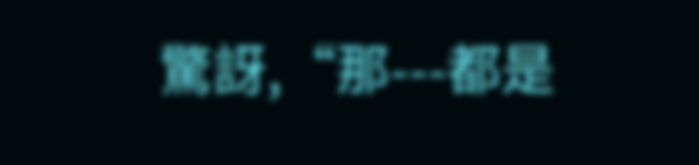驚訝,“那---都是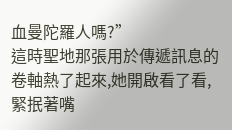血曼陀羅人嗎?”
這時聖地那張用於傳遞訊息的卷軸熱了起來,她開啟看了看,緊抿著嘴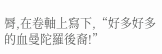脣,在卷軸上寫下,“好多好多的血曼陀羅後裔!”